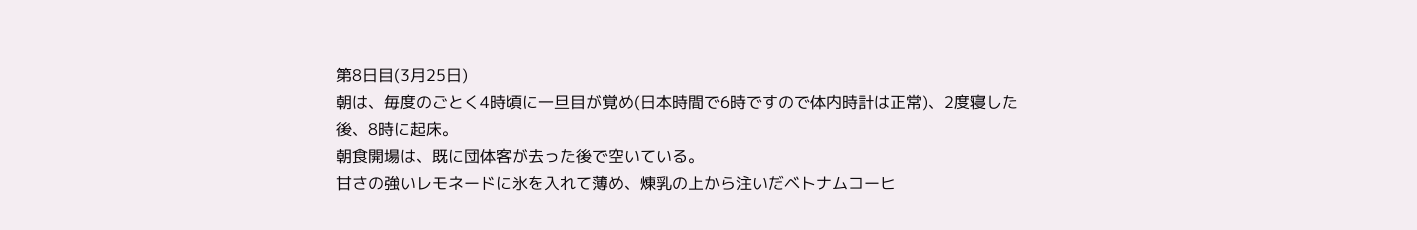第8日目(3月25日)
朝は、毎度のごとく4時頃に一旦目が覚め(日本時間で6時ですので体内時計は正常)、2度寝した後、8時に起床。
朝食開場は、既に団体客が去った後で空いている。
甘さの強いレモネードに氷を入れて薄め、煉乳の上から注いだベトナムコーヒ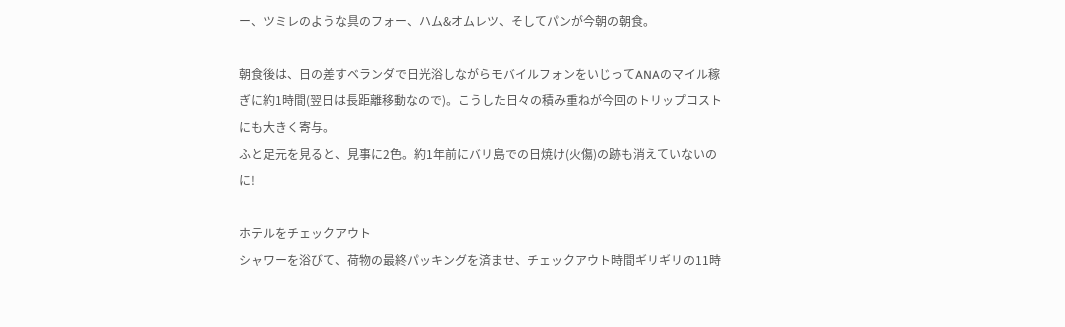ー、ツミレのような具のフォー、ハム&オムレツ、そしてパンが今朝の朝食。

朝食後は、日の差すベランダで日光浴しながらモバイルフォンをいじってANAのマイル稼ぎに約1時間(翌日は長距離移動なので)。こうした日々の積み重ねが今回のトリップコストにも大きく寄与。
ふと足元を見ると、見事に2色。約1年前にバリ島での日焼け(火傷)の跡も消えていないのに!

ホテルをチェックアウト
シャワーを浴びて、荷物の最終パッキングを済ませ、チェックアウト時間ギリギリの11時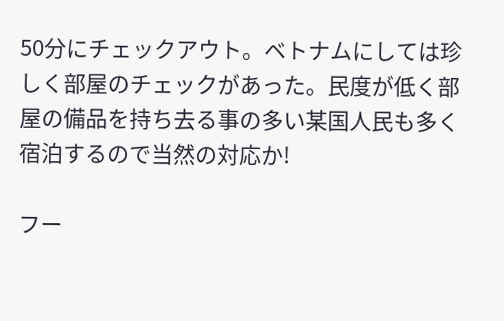50分にチェックアウト。ベトナムにしては珍しく部屋のチェックがあった。民度が低く部屋の備品を持ち去る事の多い某国人民も多く宿泊するので当然の対応か!

フー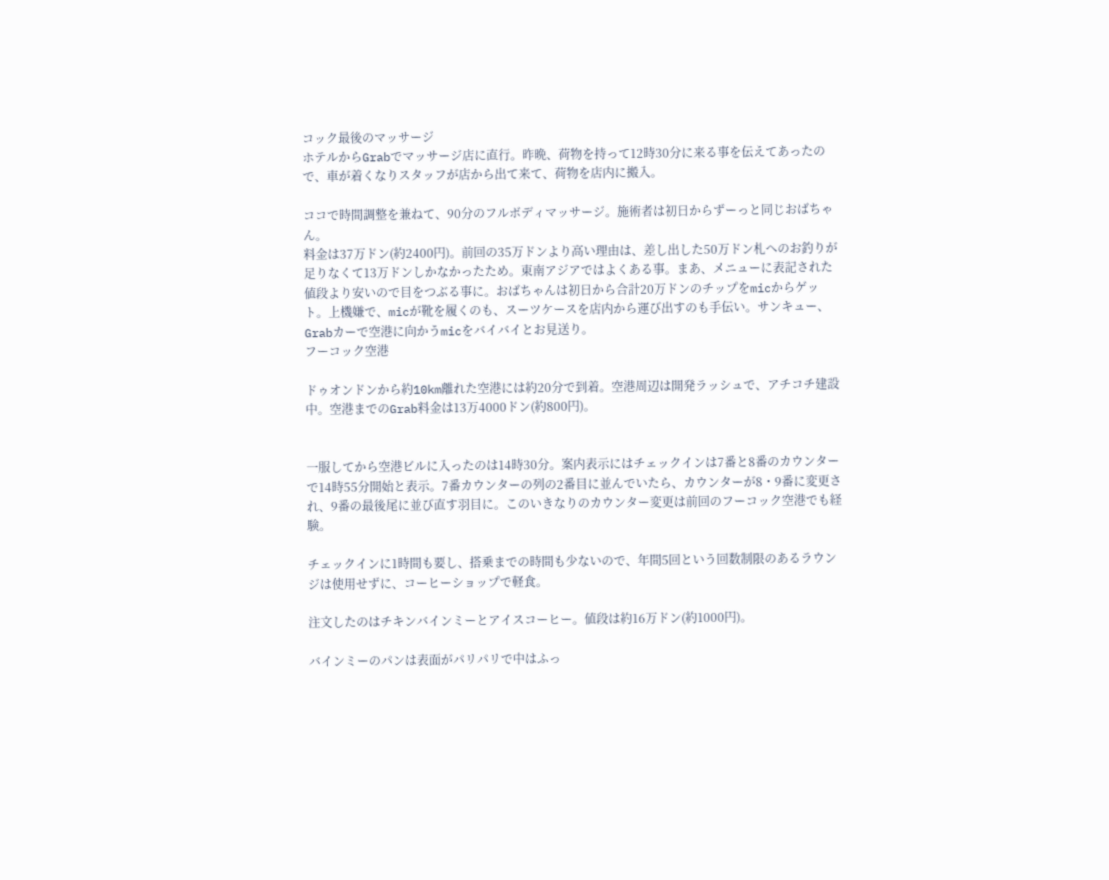コック最後のマッサージ
ホテルからGrabでマッサージ店に直行。昨晩、荷物を持って12時30分に来る事を伝えてあったので、車が着くなりスタッフが店から出て来て、荷物を店内に搬入。

ココで時間調整を兼ねて、90分のフルボディマッサージ。施術者は初日からずーっと同じおばちゃん。
料金は37万ドン(約2400円)。前回の35万ドンより高い理由は、差し出した50万ドン札へのお釣りが足りなくて13万ドンしかなかったため。東南アジアではよくある事。まあ、メニューに表記された値段より安いので目をつぶる事に。おばちゃんは初日から合計20万ドンのチップをmicからゲット。上機嫌で、micが靴を履くのも、スーツケースを店内から運び出すのも手伝い。サンキュー、Grabカーで空港に向かうmicをバイバイとお見送り。
フーコック空港

ドゥオンドンから約10km離れた空港には約20分で到着。空港周辺は開発ラッシュで、アチコチ建設中。空港までのGrab料金は13万4000ドン(約800円)。


一服してから空港ビルに入ったのは14時30分。案内表示にはチェックインは7番と8番のカウンターで14時55分開始と表示。7番カウンターの列の2番目に並んでいたら、カウンターが8・9番に変更され、9番の最後尾に並び直す羽目に。このいきなりのカウンター変更は前回のフーコック空港でも経験。

チェックインに1時間も要し、搭乗までの時間も少ないので、年間5回という回数制限のあるラウンジは使用せずに、コーヒーショップで軽食。

注文したのはチキンバインミーとアイスコーヒー。値段は約16万ドン(約1000円)。

バインミーのパンは表面がパリパリで中はふっ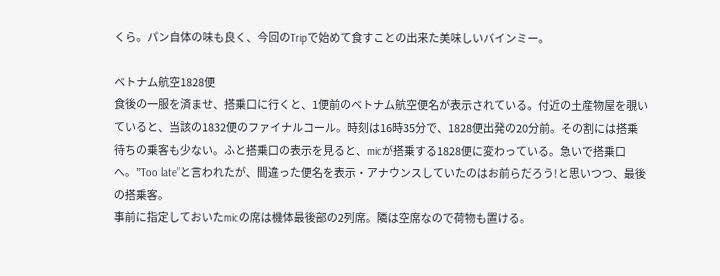くら。パン自体の味も良く、今回のTripで始めて食すことの出来た美味しいバインミー。

ベトナム航空1828便
食後の一服を済ませ、搭乗口に行くと、1便前のベトナム航空便名が表示されている。付近の土産物屋を覗いていると、当該の1832便のファイナルコール。時刻は16時35分で、1828便出発の20分前。その割には搭乗待ちの乗客も少ない。ふと搭乗口の表示を見ると、micが搭乗する1828便に変わっている。急いで搭乗口へ。”Too late”と言われたが、間違った便名を表示・アナウンスしていたのはお前らだろう!と思いつつ、最後の搭乗客。
事前に指定しておいたmicの席は機体最後部の2列席。隣は空席なので荷物も置ける。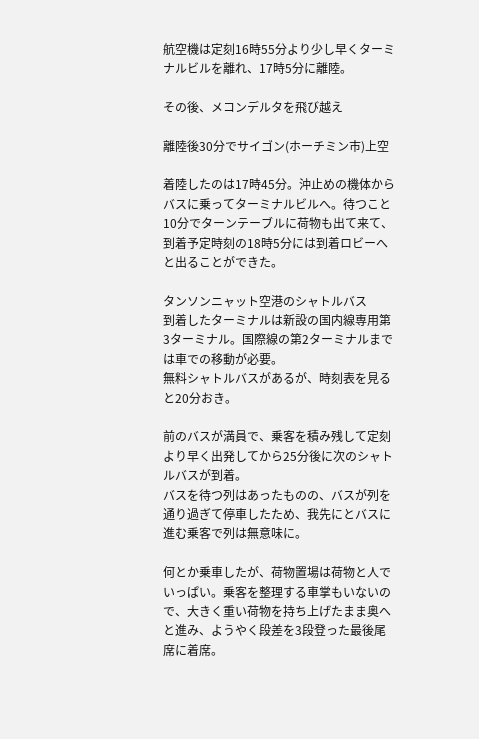航空機は定刻16時55分より少し早くターミナルビルを離れ、17時5分に離陸。

その後、メコンデルタを飛び越え

離陸後30分でサイゴン(ホーチミン市)上空

着陸したのは17時45分。沖止めの機体からバスに乗ってターミナルビルへ。待つこと10分でターンテーブルに荷物も出て来て、到着予定時刻の18時5分には到着ロビーへと出ることができた。

タンソンニャット空港のシャトルバス
到着したターミナルは新設の国内線専用第3ターミナル。国際線の第2ターミナルまでは車での移動が必要。
無料シャトルバスがあるが、時刻表を見ると20分おき。

前のバスが満員で、乗客を積み残して定刻より早く出発してから25分後に次のシャトルバスが到着。
バスを待つ列はあったものの、バスが列を通り過ぎて停車したため、我先にとバスに進む乗客で列は無意味に。

何とか乗車したが、荷物置場は荷物と人でいっぱい。乗客を整理する車掌もいないので、大きく重い荷物を持ち上げたまま奥へと進み、ようやく段差を3段登った最後尾席に着席。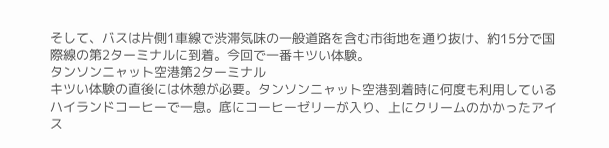そして、バスは片側1車線で渋滞気味の一般道路を含む市街地を通り抜け、約15分で国際線の第2ターミナルに到着。今回で一番キツい体験。
タンソンニャット空港第2ターミナル
キツい体験の直後には休憩が必要。タンソンニャット空港到着時に何度も利用しているハイランドコーヒーで一息。底にコーヒーゼリーが入り、上にクリームのかかったアイス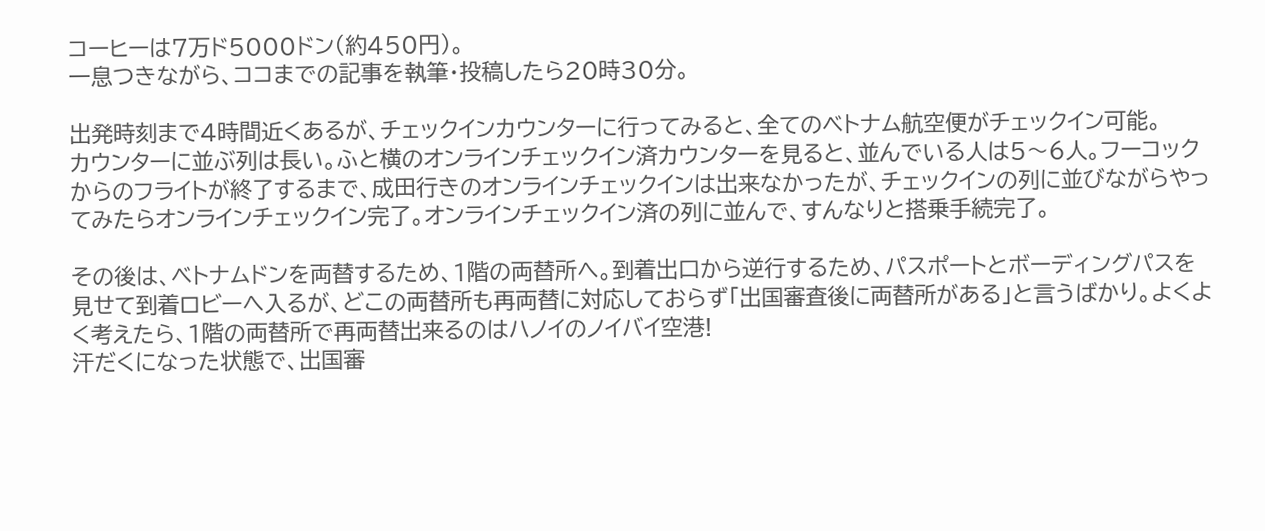コーヒーは7万ド5000ドン(約450円)。
一息つきながら、ココまでの記事を執筆・投稿したら20時30分。

出発時刻まで4時間近くあるが、チェックインカウンターに行ってみると、全てのベトナム航空便がチェックイン可能。
カウンターに並ぶ列は長い。ふと横のオンラインチェックイン済カウンターを見ると、並んでいる人は5〜6人。フーコックからのフライトが終了するまで、成田行きのオンラインチェックインは出来なかったが、チェックインの列に並びながらやってみたらオンラインチェックイン完了。オンラインチェックイン済の列に並んで、すんなりと搭乗手続完了。

その後は、ベトナムドンを両替するため、1階の両替所へ。到着出口から逆行するため、パスポートとボーディングパスを見せて到着ロビーへ入るが、どこの両替所も再両替に対応しておらず「出国審査後に両替所がある」と言うばかり。よくよく考えたら、1階の両替所で再両替出来るのはハノイのノイバイ空港!
汗だくになった状態で、出国審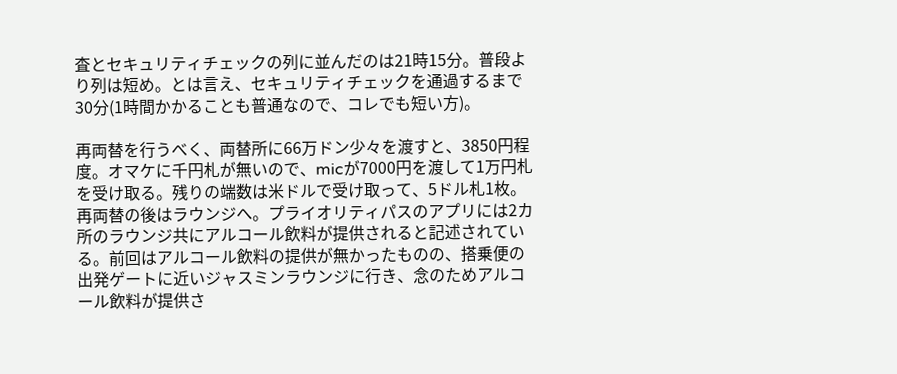査とセキュリティチェックの列に並んだのは21時15分。普段より列は短め。とは言え、セキュリティチェックを通過するまで30分(1時間かかることも普通なので、コレでも短い方)。

再両替を行うべく、両替所に66万ドン少々を渡すと、3850円程度。オマケに千円札が無いので、micが7000円を渡して1万円札を受け取る。残りの端数は米ドルで受け取って、5ドル札1枚。
再両替の後はラウンジへ。プライオリティパスのアプリには2カ所のラウンジ共にアルコール飲料が提供されると記述されている。前回はアルコール飲料の提供が無かったものの、搭乗便の出発ゲートに近いジャスミンラウンジに行き、念のためアルコール飲料が提供さ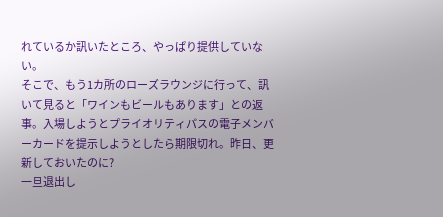れているか訊いたところ、やっぱり提供していない。
そこで、もう1カ所のローズラウンジに行って、訊いて見ると「ワインもビールもあります」との返事。入場しようとプライオリティパスの電子メンバーカードを提示しようとしたら期限切れ。昨日、更新しておいたのに?
一旦退出し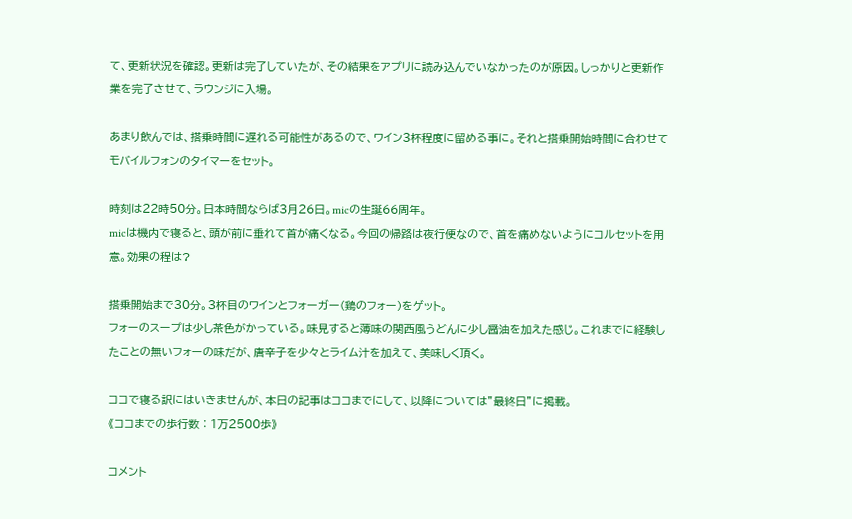て、更新状況を確認。更新は完了していたが、その結果をアプリに読み込んでいなかったのが原因。しっかりと更新作業を完了させて、ラウンジに入場。

あまり飲んでは、搭乗時間に遅れる可能性があるので、ワイン3杯程度に留める事に。それと搭乗開始時間に合わせてモバイルフォンのタイマーをセット。

時刻は22時50分。日本時間ならば3月26日。micの生誕66周年。
micは機内で寝ると、頭が前に垂れて首が痛くなる。今回の帰路は夜行便なので、首を痛めないようにコルセットを用意。効果の程は?

搭乗開始まで30分。3杯目のワインとフォーガー(鶏のフォー)をゲット。
フォーのスープは少し茶色がかっている。味見すると薄味の関西風うどんに少し醤油を加えた感じ。これまでに経験したことの無いフォーの味だが、唐辛子を少々とライム汁を加えて、美味しく頂く。

ココで寝る訳にはいきませんが、本日の記事はココまでにして、以降については”最終日”に掲載。
《ココまでの歩行数∶1万2500歩》

コメント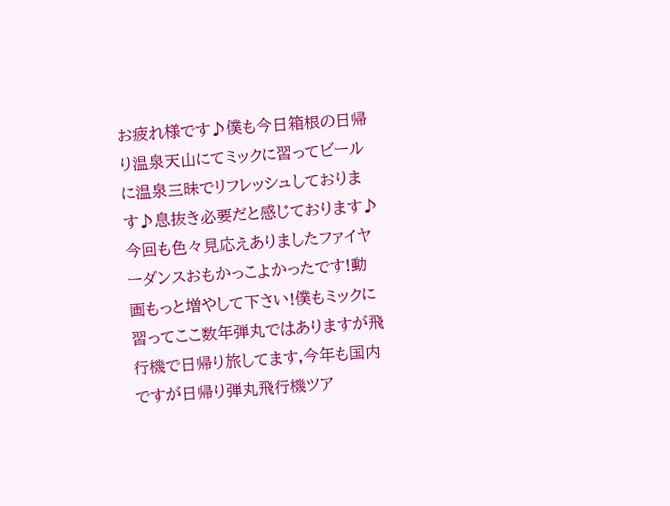お疲れ様です♪僕も今日箱根の日帰り温泉天山にてミックに習ってビールに温泉三昧でリフレッシュしております♪息抜き必要だと感じております♪今回も色々見応えありましたファイヤーダンスおもかっこよかったです!動画もっと増やして下さい!僕もミックに習ってここ数年弾丸ではありますが飛行機で日帰り旅してます,今年も国内ですが日帰り弾丸飛行機ツア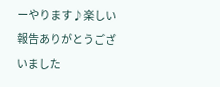ーやります♪楽しい報告ありがとうございました